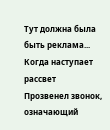Тут должна была быть реклама...
Когда наступает рассвет
Прозвенел звонок, означающий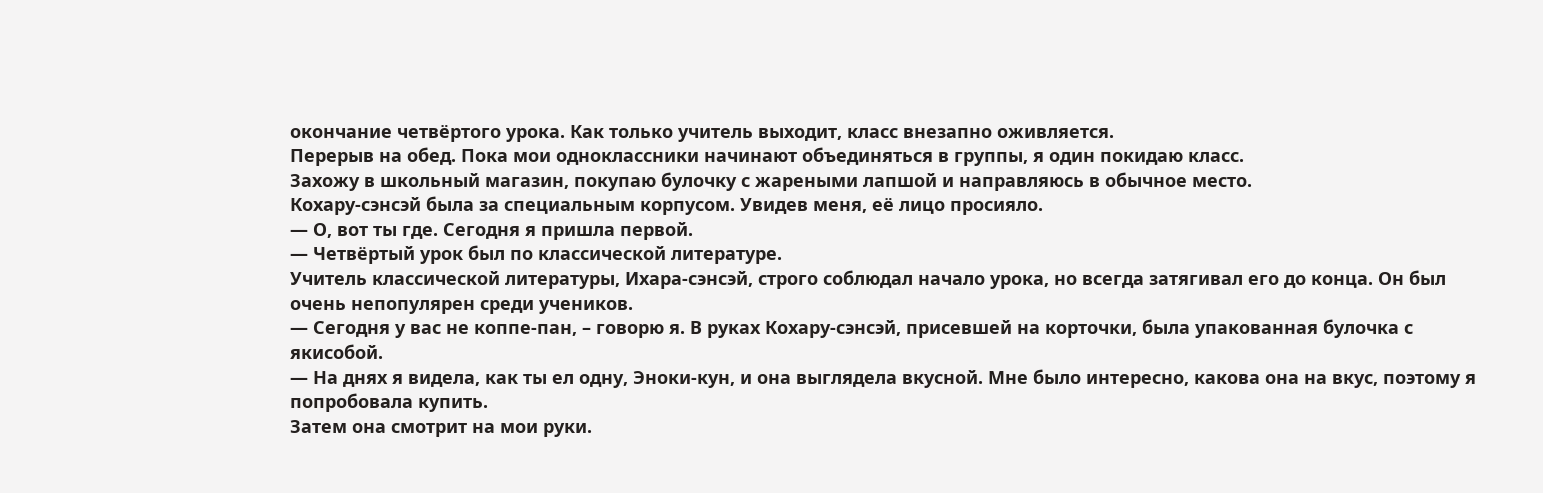окончание четвёртого урока. Как только учитель выходит, класс внезапно оживляется.
Перерыв на обед. Пока мои одноклассники начинают объединяться в группы, я один покидаю класс.
Захожу в школьный магазин, покупаю булочку с жареными лапшой и направляюсь в обычное место.
Кохару-сэнсэй была за специальным корпусом. Увидев меня, её лицо просияло.
— О, вот ты где. Сегодня я пришла первой.
— Четвёртый урок был по классической литературе.
Учитель классической литературы, Ихара-сэнсэй, строго соблюдал начало урока, но всегда затягивал его до конца. Он был очень непопулярен среди учеников.
— Сегодня у вас не коппе-пан, – говорю я. В руках Кохару-сэнсэй, присевшей на корточки, была упакованная булочка с якисобой.
— На днях я видела, как ты ел одну, Эноки-кун, и она выглядела вкусной. Мне было интересно, какова она на вкус, поэтому я попробовала купить.
Затем она смотрит на мои руки.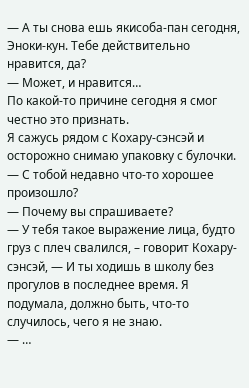— А ты снова ешь якисоба-пан сегодня, Эноки-кун. Тебе действительно нравится, да?
— Может, и нравится…
По какой-то причине сегодня я смог честно это признать.
Я сажусь рядом с Кохару-сэнсэй и осторожно снимаю упаковку с булочки.
— С тобой недавно что-то хорошее произошло?
— Почему вы спрашиваете?
— У тебя такое выражение лица, будто груз с плеч свалился, – говорит Кохару-сэнсэй, — И ты ходишь в школу без прогулов в последнее время. Я подумала, должно быть, что-то случилось, чего я не знаю.
— …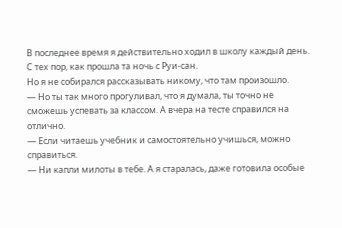В последнее время я действительно ходил в школу каждый день.
С тех пор, как прошла та ночь с Руи-сан.
Но я не собирался рассказывать никому, что там произошло.
— Но ты так много прогуливал, что я думала, ты точно не сможешь успевать за классом. А вчера на тесте справился на отлично.
— Если читаешь учебник и самостоятельно учишься, можно справиться.
— Ни капли милоты в тебе. А я старалась, даже готовила особые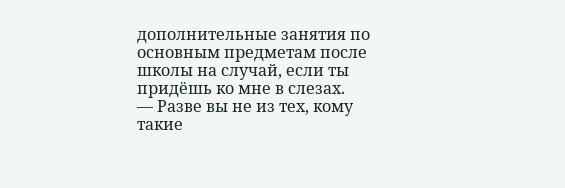дополнительные занятия по основным предметам после школы на случай, если ты придёшь ко мне в слезах.
— Разве вы не из тех, кому такие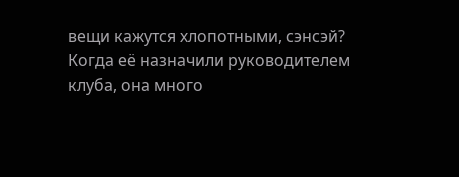вещи кажутся хлопотными, сэнсэй?
Когда её назначили руководителем клуба, она много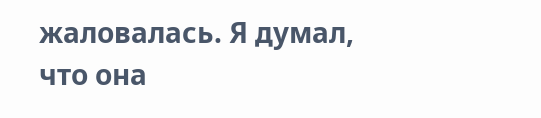жаловалась. Я думал, что она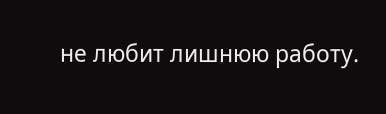не любит лишнюю работу.